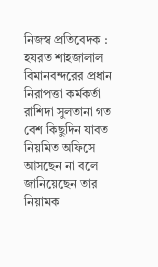নিজস্ব প্রতিবেদক : হযরত শাহজালাল বিমানবন্দরের প্রধান নিরাপত্তা কর্মকর্তা রাশিদা সুলতানা গত বেশ কিছুদিন যাবত নিয়মিত অফিসে আসছেন না বলে জানিয়েছেন তার নিয়ামক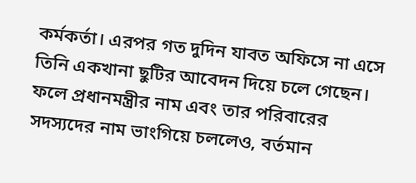কর্মকর্তা। এরপর গত দুদিন যাবত অফিসে না এসে তিনি একখানা ছুটির আবেদন দিয়ে চলে গেছেন। ফলে প্রধানমন্ত্রীর নাম এবং তার পরিবারের সদস্যদের নাম ভাংগিয়ে চললেও, বর্তমান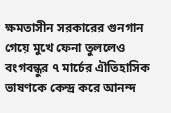ক্ষমতাসীন সরকারের গুনগান গেয়ে মুখে ফেনা তুললেও বংগবন্ধুর ৭ মার্চের এৗতিহাসিক ভাষণকে কেন্দ্র করে আনন্দ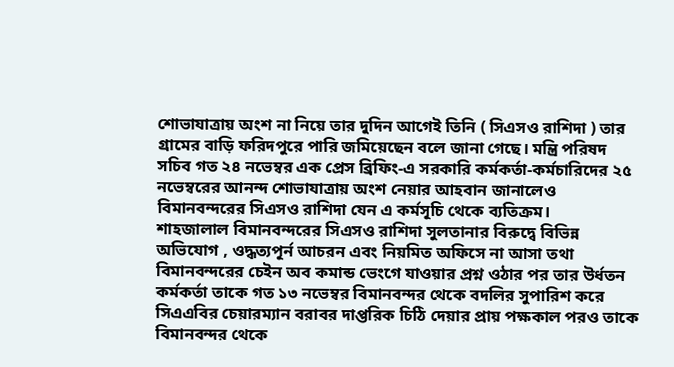শোভাযাত্রায় অংশ না নিয়ে তার দুদিন আগেই তিনি ( সিএসও রাশিদা ) তার গ্রামের বাড়ি ফরিদপুরে পারি জমিয়েছেন বলে জানা গেছে। মন্ত্রি পরিষদ সচিব গত ২৪ নভেম্বর এক প্রেস ব্রিফিং-এ সরকারি কর্মকর্তা-কর্মচারিদের ২৫ নভেম্বরের আনন্দ শোভাযাত্রায় অংশ নেয়ার আহবান জানালেও বিমানবন্দরের সিএসও রাশিদা যেন এ কর্মসূচি থেকে ব্যতিক্রম।
শাহজালাল বিমানবন্দরের সিএসও রাশিদা সুলতানার বিরুদ্বে বিভিন্ন অভিযোগ , ওদ্ধত্যপূর্ন আচরন এবং নিয়মিত অফিসে না আসা তথা বিমানবন্দরের চেইন অব কমান্ড ভেংগে যাওয়ার প্রশ্ন ওঠার পর তার উর্ধতন কর্মকর্তা তাকে গত ১৩ নভেম্বর বিমানবন্দর থেকে বদলির সুপারিশ করে সিএএবির চেয়ারম্যান বরাবর দাপ্তরিক চিঠি দেয়ার প্রায় পক্ষকাল পরও তাকে বিমানবন্দর থেকে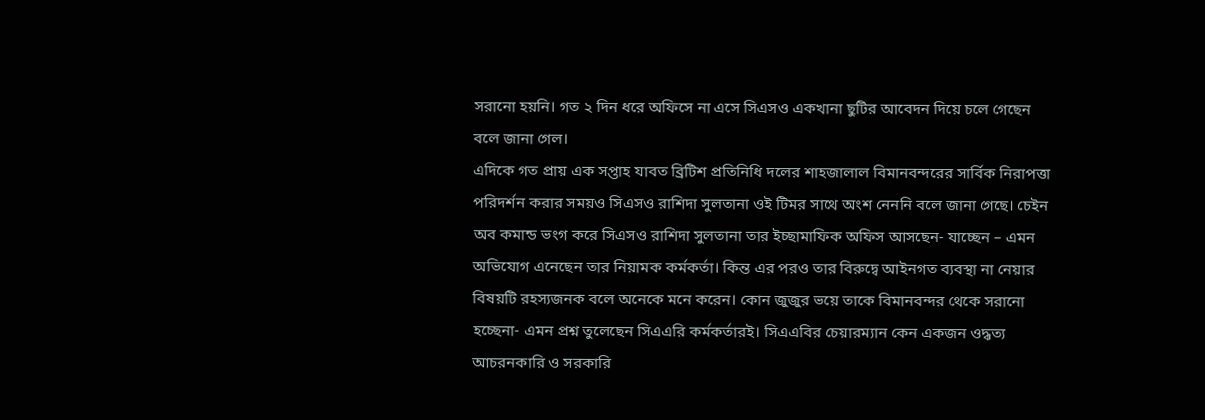সরানো হয়নি। গত ২ দিন ধরে অফিসে না এসে সিএসও একখানা ছুটির আবেদন দিয়ে চলে গেছেন বলে জানা গেল।
এদিকে গত প্রায় এক সপ্তাহ যাবত ব্রিটিশ প্রতিনিধি দলের শাহজালাল বিমানবন্দরের সার্বিক নিরাপত্তা পরিদর্শন করার সময়ও সিএসও রাশিদা সুলতানা ওই টিমর সাথে অংশ নেননি বলে জানা গেছে। চেইন অব কমান্ড ভংগ করে সিএসও রাশিদা সুলতানা তার ইচ্ছামাফিক অফিস আসছেন- যাচ্ছেন – এমন অভিযোগ এনেছেন তার নিয়ামক কর্মকর্তা। কিন্ত এর পরও তার বিরুদ্বে আইনগত ব্যবস্থা না নেয়ার বিষয়টি রহস্যজনক বলে অনেকে মনে করেন। কোন জুজুর ভয়ে তাকে বিমানবন্দর থেকে সরানো হচ্ছেনা- এমন প্রশ্ন তুলেছেন সিএএরি কর্মকর্তারই। সিএএবির চেয়ারম্যান কেন একজন ওদ্ধত্য আচরনকারি ও সরকারি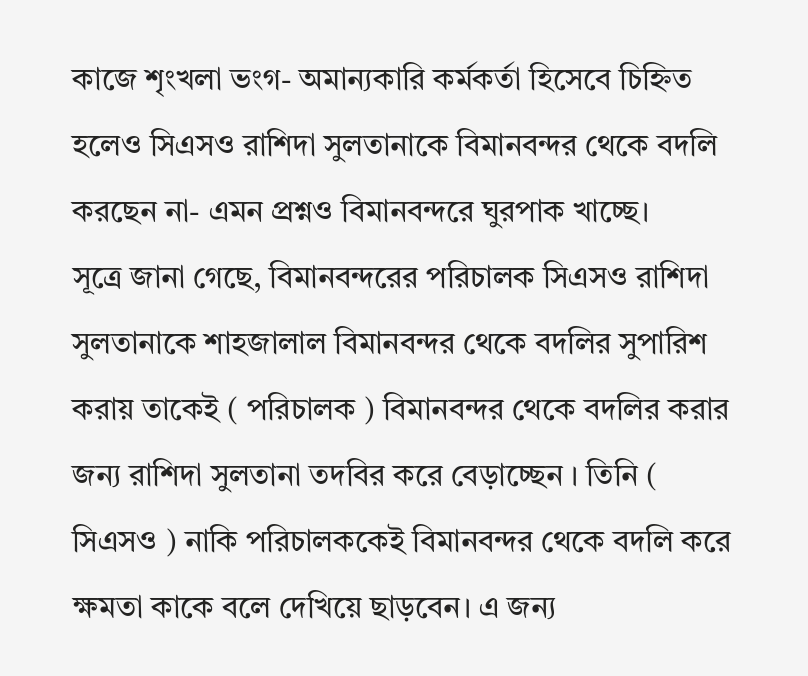কাজে শৃংখলা ভংগ- অমান্যকারি কর্মকর্তা হিসেবে চিহ্নিত হলেও সিএসও রাশিদা সুলতানাকে বিমানবন্দর থেকে বদলি করছেন না- এমন প্রশ্নও বিমানবন্দরে ঘুরপাক খাচ্ছে।
সূত্রে জানা গেছে, বিমানবন্দরের পরিচালক সিএসও রাশিদা সুলতানাকে শাহজালাল বিমানবন্দর থেকে বদলির সুপারিশ করায় তাকেই ( পরিচালক ) বিমানবন্দর থেকে বদলির করার জন্য রাশিদা সুলতানা তদবির করে বেড়াচ্ছেন । তিনি ( সিএসও ) নাকি পরিচালককেই বিমানবন্দর থেকে বদলি করে ক্ষমতা কাকে বলে দেখিয়ে ছাড়বেন। এ জন্য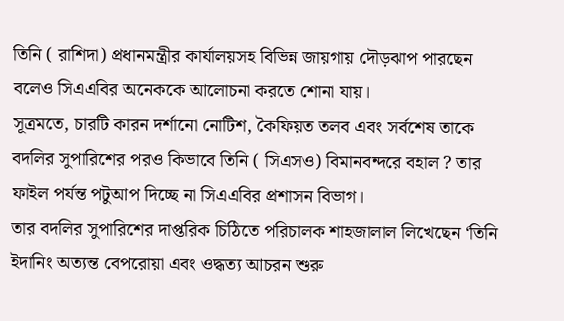তিনি ( রাশিদা) প্রধানমন্ত্রীর কার্যালয়সহ বিভিন্ন জায়গায় দৌড়ঝাপ পারছেন বলেও সিএএবির অনেককে আলোচনা করতে শোনা যায়।
সূত্রমতে, চারটি কারন দর্শানো নোটিশ, কৈফিয়ত তলব এবং সর্বশেষ তাকে বদলির সুপারিশের পরও কিভাবে তিনি ( সিএসও) বিমানবন্দরে বহাল ? তার ফাইল পর্যন্ত পটুআপ দিচ্ছে না সিএএবির প্রশাসন বিভাগ।
তার বদলির সুপারিশের দাপ্তরিক চিঠিতে পরিচালক শাহজালাল লিখেছেন ‘তিনি ইদানিং অত্যন্ত বেপরোয়া এবং ওদ্ধত্য আচরন শুরু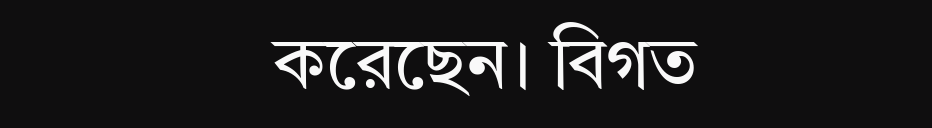করেছেন। বিগত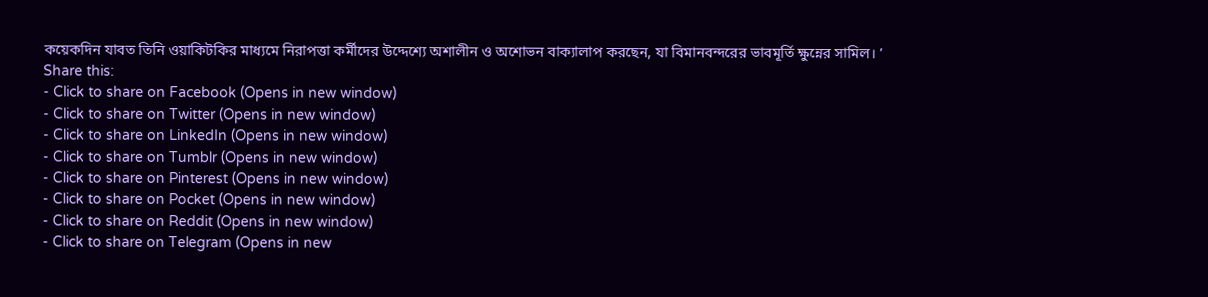কয়েকদিন যাবত তিনি ওয়াকিটকির মাধ্যমে নিরাপত্তা কর্মীদের উদ্দেশ্যে অশালীন ও অশোভন বাক্যালাপ করছেন, যা বিমানবন্দরের ভাবমূর্তি ক্ষুন্নের সামিল। ’
Share this:
- Click to share on Facebook (Opens in new window)
- Click to share on Twitter (Opens in new window)
- Click to share on LinkedIn (Opens in new window)
- Click to share on Tumblr (Opens in new window)
- Click to share on Pinterest (Opens in new window)
- Click to share on Pocket (Opens in new window)
- Click to share on Reddit (Opens in new window)
- Click to share on Telegram (Opens in new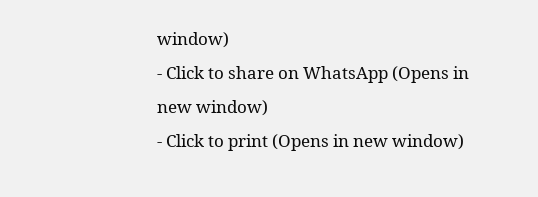window)
- Click to share on WhatsApp (Opens in new window)
- Click to print (Opens in new window)